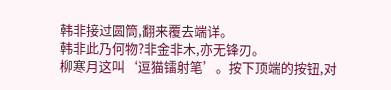韩非接过圆筒,翻来覆去端详。
韩非此乃何物?非金非木,亦无锋刃。
柳寒月这叫‘逗猫镭射笔’。按下顶端的按钮,对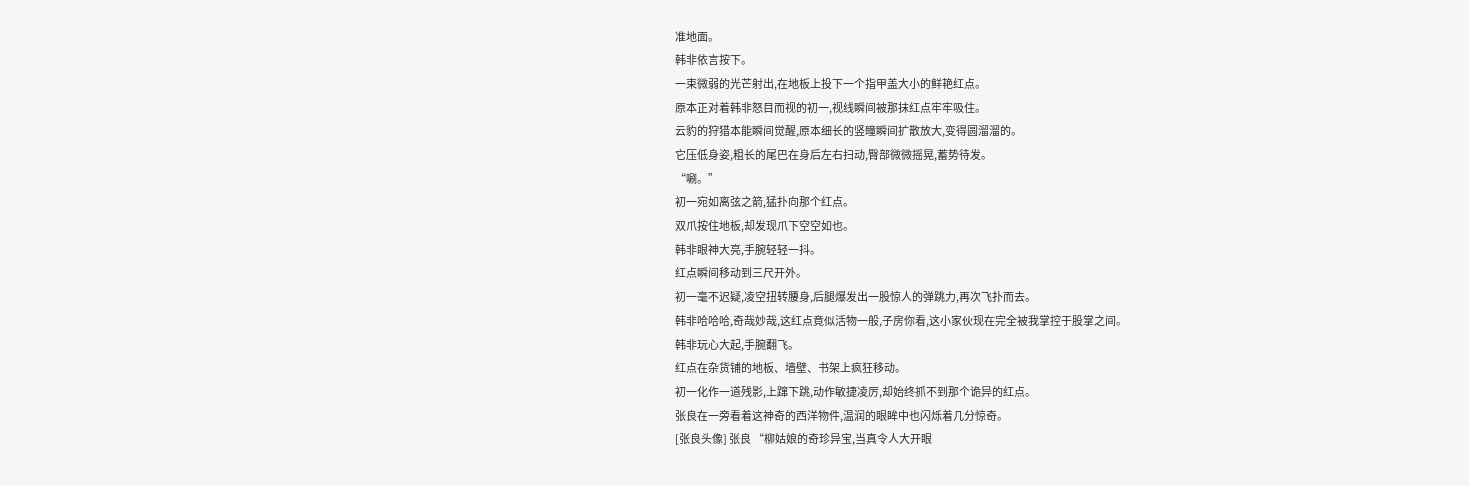准地面。
韩非依言按下。
一束微弱的光芒射出,在地板上投下一个指甲盖大小的鲜艳红点。
原本正对着韩非怒目而视的初一,视线瞬间被那抹红点牢牢吸住。
云豹的狩猎本能瞬间觉醒,原本细长的竖瞳瞬间扩散放大,变得圆溜溜的。
它压低身姿,粗长的尾巴在身后左右扫动,臀部微微摇晃,蓄势待发。
“唰。”
初一宛如离弦之箭,猛扑向那个红点。
双爪按住地板,却发现爪下空空如也。
韩非眼神大亮,手腕轻轻一抖。
红点瞬间移动到三尺开外。
初一毫不迟疑,凌空扭转腰身,后腿爆发出一股惊人的弹跳力,再次飞扑而去。
韩非哈哈哈,奇哉妙哉,这红点竟似活物一般,子房你看,这小家伙现在完全被我掌控于股掌之间。
韩非玩心大起,手腕翻飞。
红点在杂货铺的地板、墙壁、书架上疯狂移动。
初一化作一道残影,上蹿下跳,动作敏捷凌厉,却始终抓不到那个诡异的红点。
张良在一旁看着这神奇的西洋物件,温润的眼眸中也闪烁着几分惊奇。
[张良头像] 张良 “柳姑娘的奇珍异宝,当真令人大开眼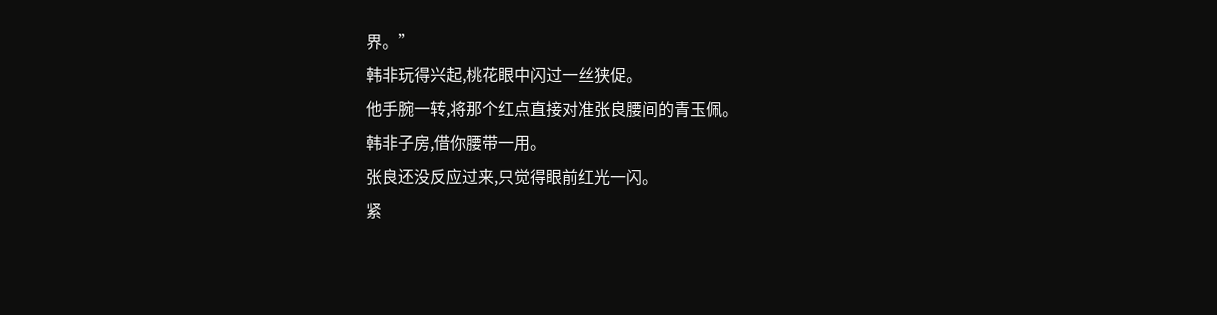界。”
韩非玩得兴起,桃花眼中闪过一丝狭促。
他手腕一转,将那个红点直接对准张良腰间的青玉佩。
韩非子房,借你腰带一用。
张良还没反应过来,只觉得眼前红光一闪。
紧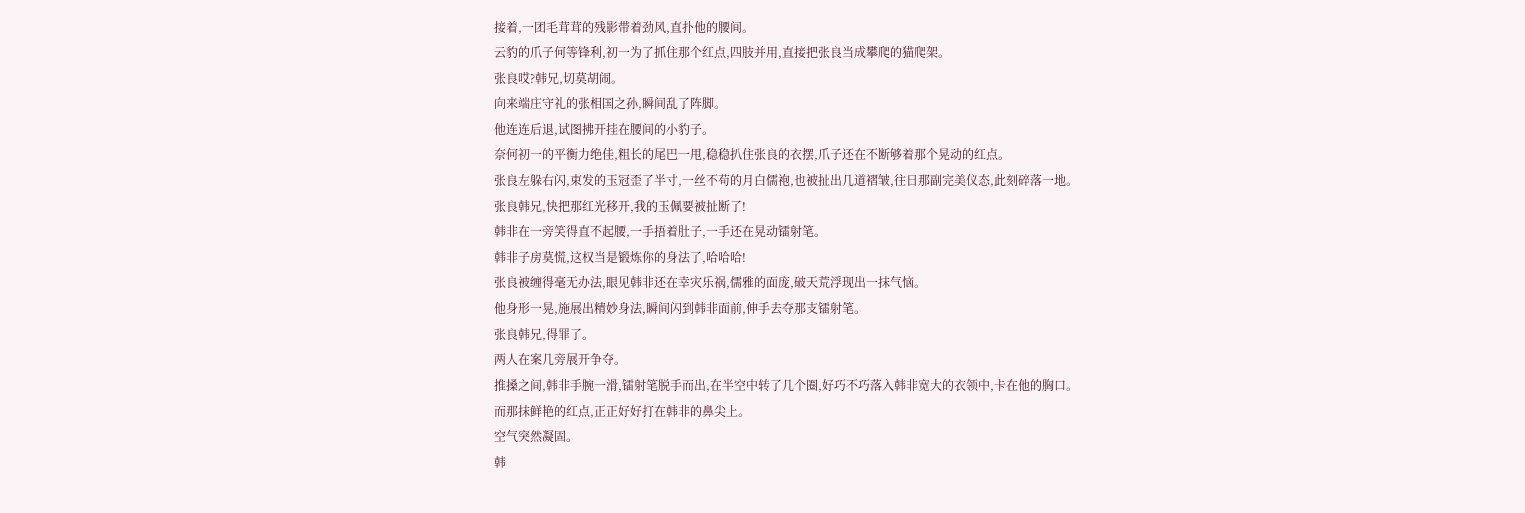接着,一团毛茸茸的残影带着劲风,直扑他的腰间。
云豹的爪子何等锋利,初一为了抓住那个红点,四肢并用,直接把张良当成攀爬的猫爬架。
张良哎?韩兄,切莫胡闹。
向来端庄守礼的张相国之孙,瞬间乱了阵脚。
他连连后退,试图拂开挂在腰间的小豹子。
奈何初一的平衡力绝佳,粗长的尾巴一甩,稳稳扒住张良的衣摆,爪子还在不断够着那个晃动的红点。
张良左躲右闪,束发的玉冠歪了半寸,一丝不苟的月白儒袍,也被扯出几道褶皱,往日那副完美仪态,此刻碎落一地。
张良韩兄,快把那红光移开,我的玉佩要被扯断了!
韩非在一旁笑得直不起腰,一手捂着肚子,一手还在晃动镭射笔。
韩非子房莫慌,这权当是锻炼你的身法了,哈哈哈!
张良被缠得毫无办法,眼见韩非还在幸灾乐祸,儒雅的面庞,破天荒浮现出一抹气恼。
他身形一晃,施展出精妙身法,瞬间闪到韩非面前,伸手去夺那支镭射笔。
张良韩兄,得罪了。
两人在案几旁展开争夺。
推搡之间,韩非手腕一滑,镭射笔脱手而出,在半空中转了几个圈,好巧不巧落入韩非宽大的衣领中,卡在他的胸口。
而那抹鲜艳的红点,正正好好打在韩非的鼻尖上。
空气突然凝固。
韩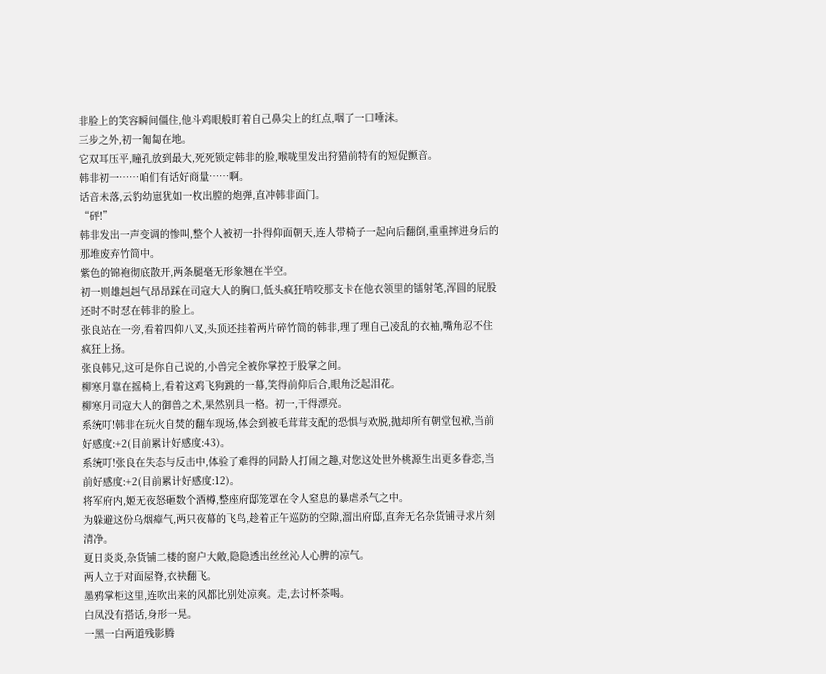非脸上的笑容瞬间僵住,他斗鸡眼般盯着自己鼻尖上的红点,咽了一口唾沫。
三步之外,初一匍匐在地。
它双耳压平,瞳孔放到最大,死死锁定韩非的脸,喉咙里发出狩猎前特有的短促颤音。
韩非初一……咱们有话好商量……啊。
话音未落,云豹幼崽犹如一枚出膛的炮弹,直冲韩非面门。
“砰!”
韩非发出一声变调的惨叫,整个人被初一扑得仰面朝天,连人带椅子一起向后翻倒,重重摔进身后的那堆废弃竹简中。
紫色的锦袍彻底散开,两条腿毫无形象翘在半空。
初一则雄赳赳气昂昂踩在司寇大人的胸口,低头疯狂啃咬那支卡在他衣领里的镭射笔,浑圆的屁股还时不时怼在韩非的脸上。
张良站在一旁,看着四仰八叉,头顶还挂着两片碎竹简的韩非,理了理自己凌乱的衣袖,嘴角忍不住疯狂上扬。
张良韩兄,这可是你自己说的,小兽完全被你掌控于股掌之间。
柳寒月靠在摇椅上,看着这鸡飞狗跳的一幕,笑得前仰后合,眼角泛起泪花。
柳寒月司寇大人的御兽之术,果然别具一格。初一,干得漂亮。
系统叮!韩非在玩火自焚的翻车现场,体会到被毛茸茸支配的恐惧与欢脱,抛却所有朝堂包袱,当前好感度:+2(目前累计好感度:43)。
系统叮!张良在失态与反击中,体验了难得的同龄人打闹之趣,对您这处世外桃源生出更多眷恋,当前好感度:+2(目前累计好感度:12)。
将军府内,姬无夜怒砸数个酒樽,整座府邸笼罩在令人窒息的暴虐杀气之中。
为躲避这份乌烟瘴气,两只夜幕的飞鸟,趁着正午巡防的空隙,溜出府邸,直奔无名杂货铺寻求片刻清净。
夏日炎炎,杂货铺二楼的窗户大敞,隐隐透出丝丝沁人心脾的凉气。
两人立于对面屋脊,衣袂翻飞。
墨鸦掌柜这里,连吹出来的风都比别处凉爽。走,去讨杯茶喝。
白凤没有搭话,身形一晃。
一黑一白两道残影腾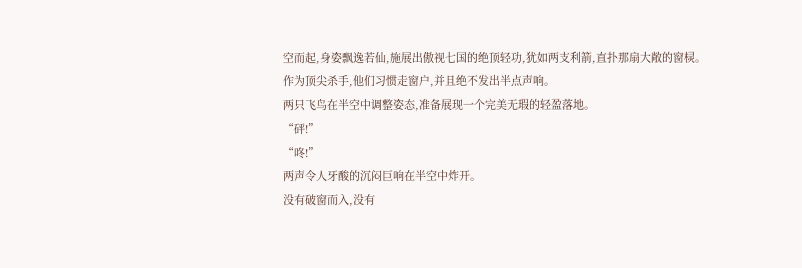空而起,身姿飘逸若仙,施展出傲视七国的绝顶轻功,犹如两支利箭,直扑那扇大敞的窗棂。
作为顶尖杀手,他们习惯走窗户,并且绝不发出半点声响。
两只飞鸟在半空中调整姿态,准备展现一个完美无瑕的轻盈落地。
“砰!”
“咚!”
两声令人牙酸的沉闷巨响在半空中炸开。
没有破窗而入,没有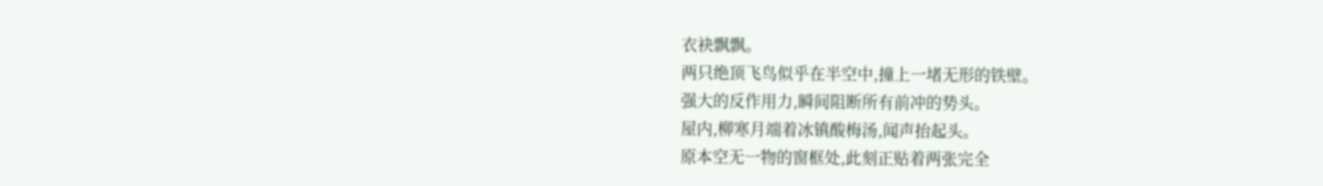衣袂飘飘。
两只绝顶飞鸟似乎在半空中,撞上一堵无形的铁壁。
强大的反作用力,瞬间阻断所有前冲的势头。
屋内,柳寒月端着冰镇酸梅汤,闻声抬起头。
原本空无一物的窗框处,此刻正贴着两张完全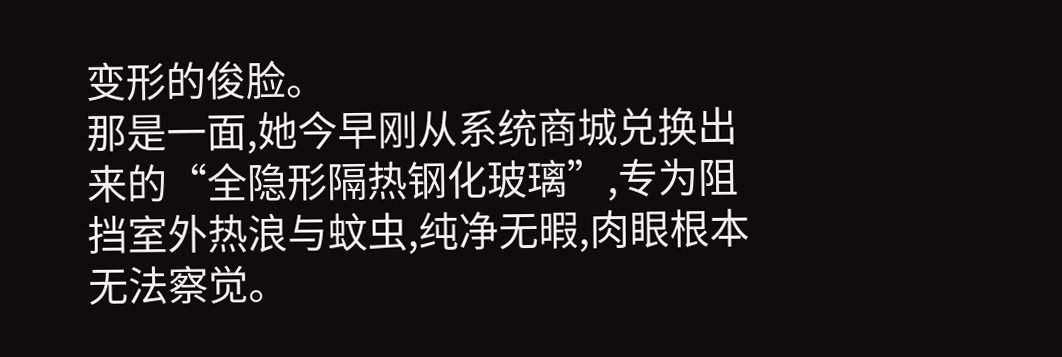变形的俊脸。
那是一面,她今早刚从系统商城兑换出来的“全隐形隔热钢化玻璃”,专为阻挡室外热浪与蚊虫,纯净无暇,肉眼根本无法察觉。